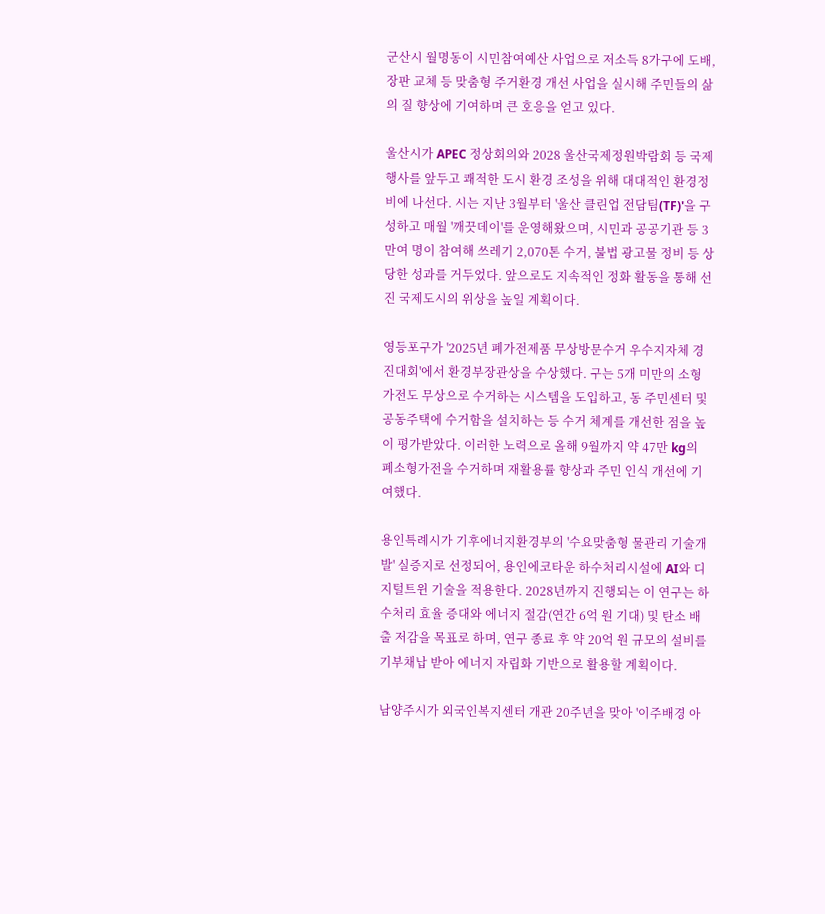군산시 월명동이 시민참여예산 사업으로 저소득 8가구에 도배, 장판 교체 등 맞춤형 주거환경 개선 사업을 실시해 주민들의 삶의 질 향상에 기여하며 큰 호응을 얻고 있다.

울산시가 APEC 정상회의와 2028 울산국제정원박람회 등 국제행사를 앞두고 쾌적한 도시 환경 조성을 위해 대대적인 환경정비에 나선다. 시는 지난 3월부터 '울산 클린업 전담팀(TF)'을 구성하고 매월 '깨끗데이'를 운영해왔으며, 시민과 공공기관 등 3만여 명이 참여해 쓰레기 2,070톤 수거, 불법 광고물 정비 등 상당한 성과를 거두었다. 앞으로도 지속적인 정화 활동을 통해 선진 국제도시의 위상을 높일 계획이다.

영등포구가 '2025년 폐가전제품 무상방문수거 우수지자체 경진대회'에서 환경부장관상을 수상했다. 구는 5개 미만의 소형가전도 무상으로 수거하는 시스템을 도입하고, 동 주민센터 및 공동주택에 수거함을 설치하는 등 수거 체계를 개선한 점을 높이 평가받았다. 이러한 노력으로 올해 9월까지 약 47만 kg의 폐소형가전을 수거하며 재활용률 향상과 주민 인식 개선에 기여했다.

용인특례시가 기후에너지환경부의 '수요맞춤형 물관리 기술개발' 실증지로 선정되어, 용인에코타운 하수처리시설에 AI와 디지털트윈 기술을 적용한다. 2028년까지 진행되는 이 연구는 하수처리 효율 증대와 에너지 절감(연간 6억 원 기대) 및 탄소 배출 저감을 목표로 하며, 연구 종료 후 약 20억 원 규모의 설비를 기부채납 받아 에너지 자립화 기반으로 활용할 계획이다.

남양주시가 외국인복지센터 개관 20주년을 맞아 '이주배경 아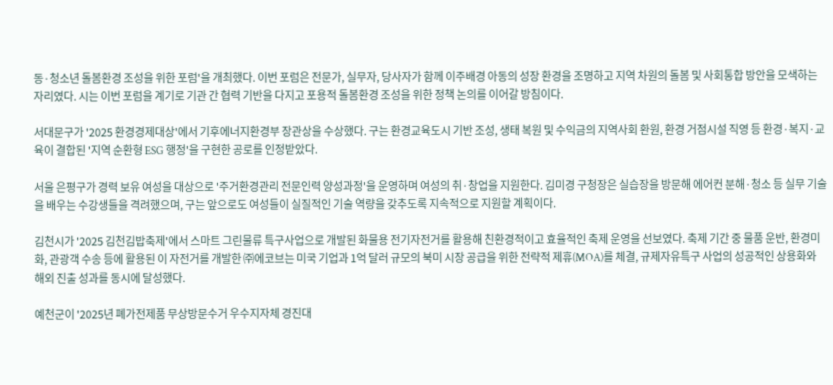동·청소년 돌봄환경 조성을 위한 포럼'을 개최했다. 이번 포럼은 전문가, 실무자, 당사자가 함께 이주배경 아동의 성장 환경을 조명하고 지역 차원의 돌봄 및 사회통합 방안을 모색하는 자리였다. 시는 이번 포럼을 계기로 기관 간 협력 기반을 다지고 포용적 돌봄환경 조성을 위한 정책 논의를 이어갈 방침이다.

서대문구가 '2025 환경경제대상'에서 기후에너지환경부 장관상을 수상했다. 구는 환경교육도시 기반 조성, 생태 복원 및 수익금의 지역사회 환원, 환경 거점시설 직영 등 환경·복지·교육이 결합된 '지역 순환형 ESG 행정'을 구현한 공로를 인정받았다.

서울 은평구가 경력 보유 여성을 대상으로 '주거환경관리 전문인력 양성과정'을 운영하며 여성의 취·창업을 지원한다. 김미경 구청장은 실습장을 방문해 에어컨 분해·청소 등 실무 기술을 배우는 수강생들을 격려했으며, 구는 앞으로도 여성들이 실질적인 기술 역량을 갖추도록 지속적으로 지원할 계획이다.

김천시가 '2025 김천김밥축제'에서 스마트 그린물류 특구사업으로 개발된 화물용 전기자전거를 활용해 친환경적이고 효율적인 축제 운영을 선보였다. 축제 기간 중 물품 운반, 환경미화, 관광객 수송 등에 활용된 이 자전거를 개발한 ㈜에코브는 미국 기업과 1억 달러 규모의 북미 시장 공급을 위한 전략적 제휴(MOA)를 체결, 규제자유특구 사업의 성공적인 상용화와 해외 진출 성과를 동시에 달성했다.

예천군이 '2025년 폐가전제품 무상방문수거 우수지자체 경진대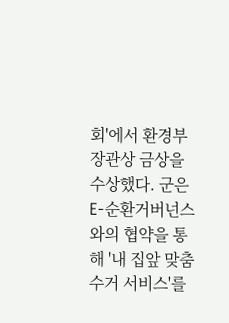회'에서 환경부장관상 금상을 수상했다. 군은 E-순환거버넌스와의 협약을 통해 '내 집앞 맞춤수거 서비스'를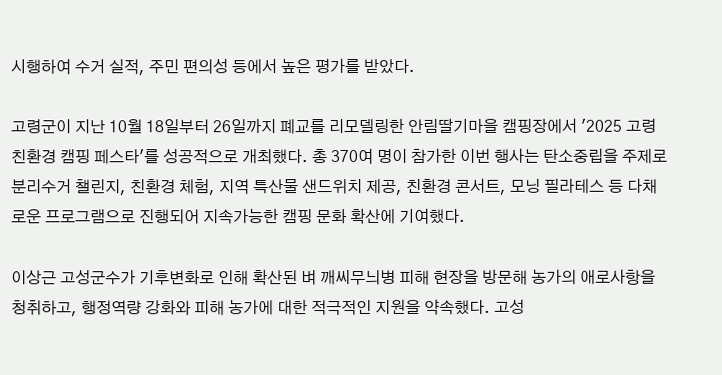시행하여 수거 실적, 주민 편의성 등에서 높은 평가를 받았다.

고령군이 지난 10월 18일부터 26일까지 폐교를 리모델링한 안림딸기마을 캠핑장에서 '2025 고령 친환경 캠핑 페스타'를 성공적으로 개최했다. 총 370여 명이 참가한 이번 행사는 탄소중립을 주제로 분리수거 챌린지, 친환경 체험, 지역 특산물 샌드위치 제공, 친환경 콘서트, 모닝 필라테스 등 다채로운 프로그램으로 진행되어 지속가능한 캠핑 문화 확산에 기여했다.

이상근 고성군수가 기후변화로 인해 확산된 벼 깨씨무늬병 피해 현장을 방문해 농가의 애로사항을 청취하고, 행정역량 강화와 피해 농가에 대한 적극적인 지원을 약속했다. 고성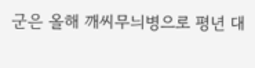군은 올해 깨씨무늬병으로 평년 대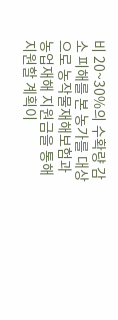비 20~30%의 수확량 감소 피해를 본 농가를 대상으로 농작물재해보험과 농업재해 지원금을 통해 지원할 계획이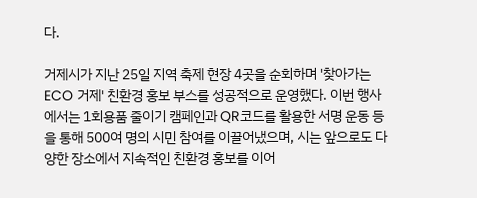다.

거제시가 지난 25일 지역 축제 현장 4곳을 순회하며 '찾아가는 ECO 거제' 친환경 홍보 부스를 성공적으로 운영했다. 이번 행사에서는 1회용품 줄이기 캠페인과 QR코드를 활용한 서명 운동 등을 통해 500여 명의 시민 참여를 이끌어냈으며, 시는 앞으로도 다양한 장소에서 지속적인 친환경 홍보를 이어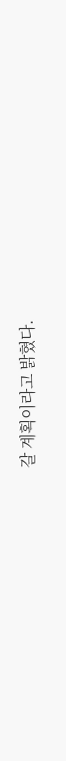갈 계획이라고 밝혔다.